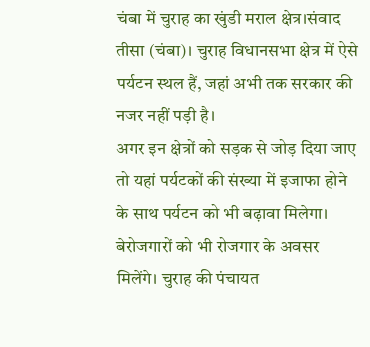चंबा में चुराह का खुंडी मराल क्षेत्र।संवाद
तीसा (चंबा)। चुराह विधानसभा क्षेत्र में ऐसे पर्यटन स्थल हैं, जहां अभी तक सरकार की नजर नहीं पड़ी है।
अगर इन क्षेत्रों को सड़क से जोड़ दिया जाए तो यहां पर्यटकों की संख्या में इजाफा होने के साथ पर्यटन को भी बढ़ावा मिलेगा। बेरोजगारों को भी रोजगार के अवसर मिलेंगे। चुराह की पंचायत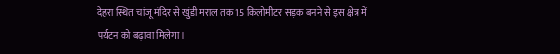देहरा स्थित चांजू मंदिर से खुंडी मराल तक 15 किलोमीटर सड़क बनने से इस क्षेत्र में पर्यटन को बढ़ावा मिलेगा।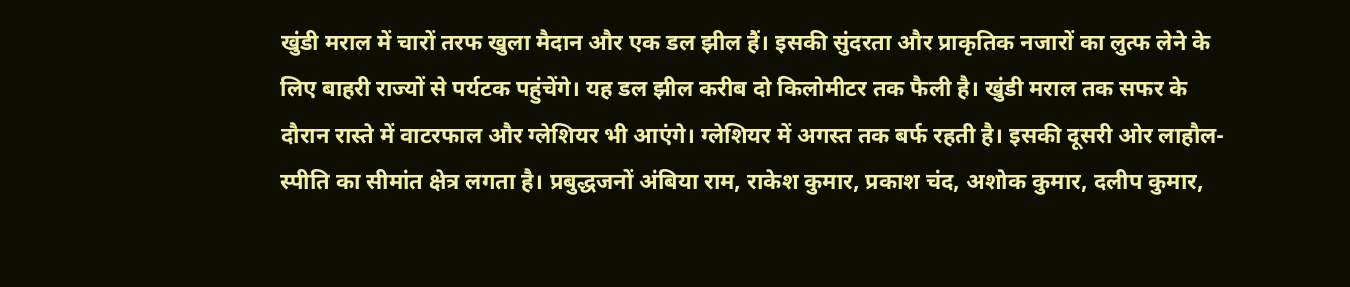खुंडी मराल में चारों तरफ खुला मैदान और एक डल झील हैं। इसकी सुंदरता और प्राकृतिक नजारों का लुत्फ लेने के लिए बाहरी राज्यों से पर्यटक पहुंचेंगे। यह डल झील करीब दो किलोमीटर तक फैली है। खुंडी मराल तक सफर के दौरान रास्ते में वाटरफाल और ग्लेशियर भी आएंगे। ग्लेशियर में अगस्त तक बर्फ रहती है। इसकी दूसरी ओर लाहौल-स्पीति का सीमांत क्षेत्र लगता है। प्रबुद्धजनों अंबिया राम, राकेश कुमार, प्रकाश चंद, अशोक कुमार, दलीप कुमार,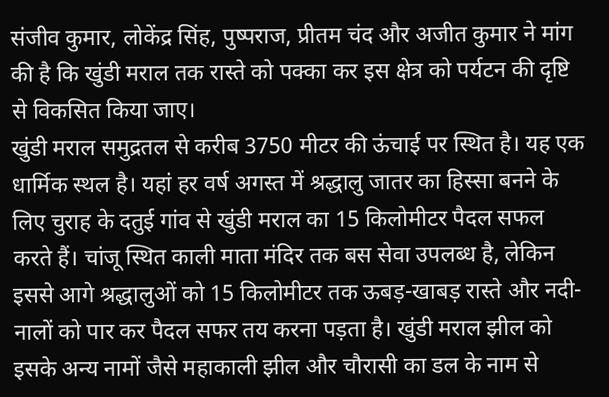संजीव कुमार, लोकेंद्र सिंह, पुष्पराज, प्रीतम चंद और अजीत कुमार ने मांग की है कि खुंडी मराल तक रास्ते को पक्का कर इस क्षेत्र को पर्यटन की दृष्टि से विकसित किया जाए।
खुंडी मराल समुद्रतल से करीब 3750 मीटर की ऊंचाई पर स्थित है। यह एक धार्मिक स्थल है। यहां हर वर्ष अगस्त में श्रद्धालु जातर का हिस्सा बनने के लिए चुराह के दतुई गांव से खुंडी मराल का 15 किलोमीटर पैदल सफल करते हैं। चांजू स्थित काली माता मंदिर तक बस सेवा उपलब्ध है, लेकिन इससे आगे श्रद्धालुओं को 15 किलोमीटर तक ऊबड़-खाबड़ रास्ते और नदी-नालों को पार कर पैदल सफर तय करना पड़ता है। खुंडी मराल झील को इसके अन्य नामों जैसे महाकाली झील और चौरासी का डल के नाम से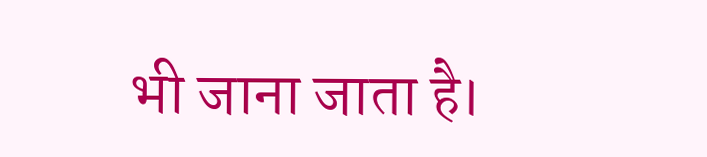भी जाना जाता है।